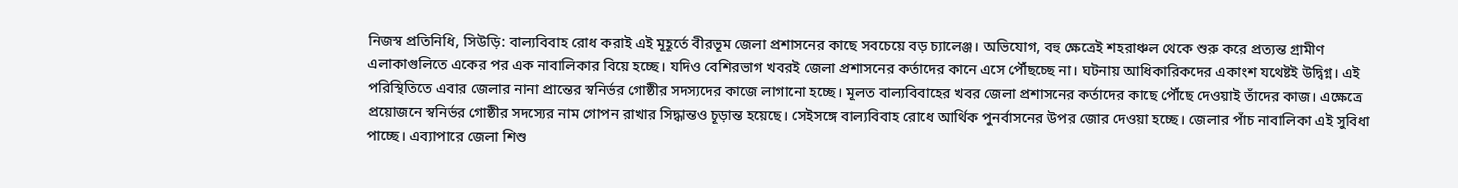নিজস্ব প্রতিনিধি, সিউড়ি: বাল্যবিবাহ রোধ করাই এই মূহূর্তে বীরভূম জেলা প্রশাসনের কাছে সবচেয়ে বড় চ্যালেঞ্জ। অভিযোগ, বহু ক্ষেত্রেই শহরাঞ্চল থেকে শুরু করে প্রত্যন্ত গ্রামীণ এলাকাগুলিতে একের পর এক নাবালিকার বিয়ে হচ্ছে। যদিও বেশিরভাগ খবরই জেলা প্রশাসনের কর্তাদের কানে এসে পৌঁছচ্ছে না। ঘটনায় আধিকারিকদের একাংশ যথেষ্টই উদ্বিগ্ন। এই পরিস্থিতিতে এবার জেলার নানা প্রান্তের স্বনির্ভর গোষ্ঠীর সদস্যদের কাজে লাগানো হচ্ছে। মূলত বাল্যবিবাহের খবর জেলা প্রশাসনের কর্তাদের কাছে পৌঁছে দেওয়াই তাঁদের কাজ। এক্ষেত্রে প্রয়োজনে স্বনির্ভর গোষ্ঠীর সদস্যের নাম গোপন রাখার সিদ্ধান্তও চূড়ান্ত হয়েছে। সেইসঙ্গে বাল্যবিবাহ রোধে আর্থিক পুনর্বাসনের উপর জোর দেওয়া হচ্ছে। জেলার পাঁচ নাবালিকা এই সুবিধা পাচ্ছে। এব্যাপারে জেলা শিশু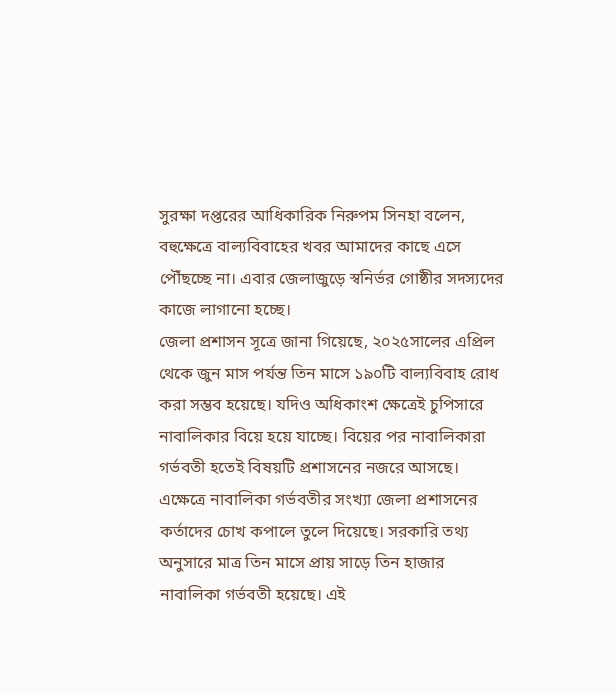সুরক্ষা দপ্তরের আধিকারিক নিরুপম সিনহা বলেন, বহুক্ষেত্রে বাল্যবিবাহের খবর আমাদের কাছে এসে পৌঁছচ্ছে না। এবার জেলাজুড়ে স্বনির্ভর গোষ্ঠীর সদস্যদের কাজে লাগানো হচ্ছে।
জেলা প্রশাসন সূত্রে জানা গিয়েছে, ২০২৫সালের এপ্রিল থেকে জুন মাস পর্যন্ত তিন মাসে ১৯০টি বাল্যবিবাহ রোধ করা সম্ভব হয়েছে। যদিও অধিকাংশ ক্ষেত্রেই চুপিসারে নাবালিকার বিয়ে হয়ে যাচ্ছে। বিয়ের পর নাবালিকারা গর্ভবতী হতেই বিষয়টি প্রশাসনের নজরে আসছে। এক্ষেত্রে নাবালিকা গর্ভবতীর সংখ্যা জেলা প্রশাসনের কর্তাদের চোখ কপালে তুলে দিয়েছে। সরকারি তথ্য অনুসারে মাত্র তিন মাসে প্রায় সাড়ে তিন হাজার নাবালিকা গর্ভবতী হয়েছে। এই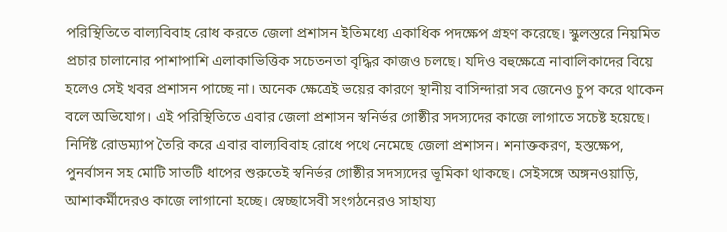পরিস্থিতিতে বাল্যবিবাহ রোধ করতে জেলা প্রশাসন ইতিমধ্যে একাধিক পদক্ষেপ গ্রহণ করেছে। স্কুলস্তরে নিয়মিত প্রচার চালানোর পাশাপাশি এলাকাভিত্তিক সচেতনতা বৃদ্ধির কাজও চলছে। যদিও বহুক্ষেত্রে নাবালিকাদের বিয়ে হলেও সেই খবর প্রশাসন পাচ্ছে না। অনেক ক্ষেত্রেই ভয়ের কারণে স্থানীয় বাসিন্দারা সব জেনেও চুপ করে থাকেন বলে অভিযোগ। এই পরিস্থিতিতে এবার জেলা প্রশাসন স্বনির্ভর গোষ্ঠীর সদস্যদের কাজে লাগাতে সচেষ্ট হয়েছে।
নির্দিষ্ট রোডম্যাপ তৈরি করে এবার বাল্যবিবাহ রোধে পথে নেমেছে জেলা প্রশাসন। শনাক্তকরণ, হস্তক্ষেপ, পুনর্বাসন সহ মোটি সাতটি ধাপের শুরুতেই স্বনির্ভর গোষ্ঠীর সদস্যদের ভূমিকা থাকছে। সেইসঙ্গে অঙ্গনওয়াড়ি, আশাকর্মীদেরও কাজে লাগানো হচ্ছে। স্বেচ্ছাসেবী সংগঠনেরও সাহায্য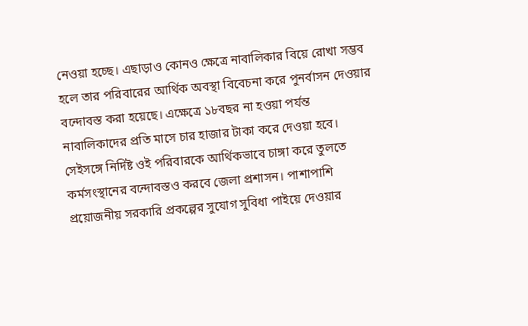নেওয়া হচ্ছে। এছাড়াও কোনও ক্ষেত্রে নাবালিকার বিয়ে রোখা সম্ভব হলে তার পরিবারের আর্থিক অবস্থা বিবেচনা করে পুনর্বাসন দেওয়ার বন্দোবস্ত করা হয়েছে। এক্ষেত্রে ১৮বছর না হওয়া পর্যন্ত নাবালিকাদের প্রতি মাসে চার হাজার টাকা করে দেওয়া হবে। সেইসঙ্গে নির্দিষ্ট ওই পরিবারকে আর্থিকভাবে চাঙ্গা করে তুলতে কর্মসংস্থানের বন্দোবস্তও করবে জেলা প্রশাসন। পাশাপাশি প্রয়োজনীয় সরকারি প্রকল্পের সুযোগ সুবিধা পাইয়ে দেওয়ার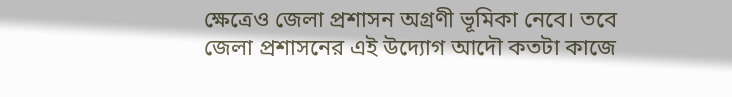ক্ষেত্রেও জেলা প্রশাসন অগ্রণী ভূমিকা নেবে। তবে জেলা প্রশাসনের এই উদ্যোগ আদৌ কতটা কাজে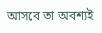আসবে তা অবশ্যই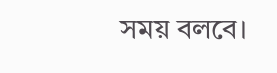সময় বলবে।